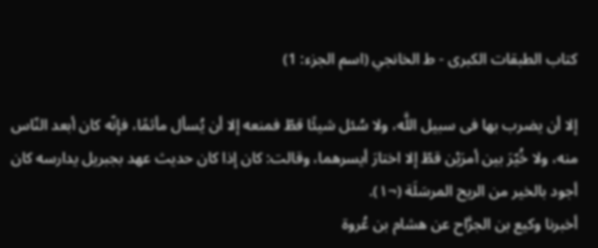كتاب الطبقات الكبرى - ط الخانجي (اسم الجزء: 1)

إلا أن يضرب بها فى سبيل اللَّه، ولا سُئل شيئًا قطّ فمنعه إلا أن يُسأل مأثمًا، فإنّه كان أبعد النّاس منه، ولا خُيّرَ بين أمرَيْن قطّ إلا اختارَ أيسرهما، وقالت: كان إذا كان حديث عهد بجبريل يدارسه كان أجود بالخير من الريح المرسَلَة (¬١).
أخبرنا وكيع بن الجرَّاح عن هشام بن عُروة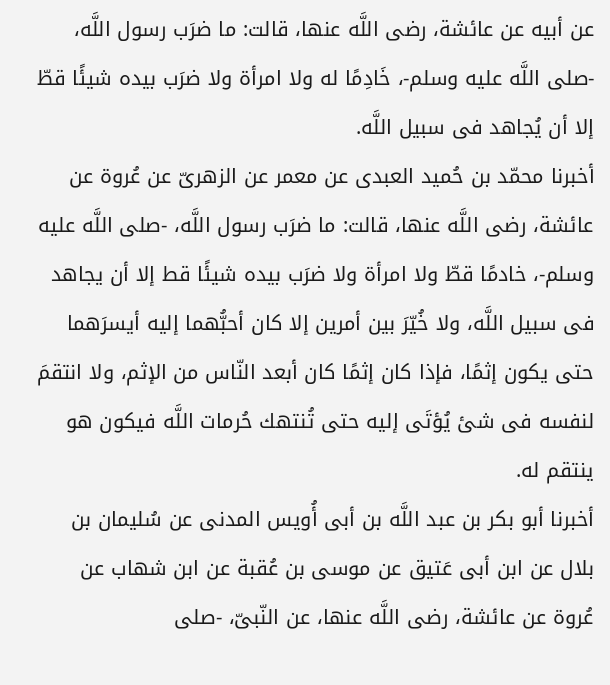عن أبيه عن عائشة، رضى اللَّه عنها، قالت: ما ضرَب رسول اللَّه، -صلى اللَّه عليه وسلم-، خَادِمًا له ولا امرأة ولا ضرَب بيده شيئًا قطّ إلا أن يُجاهد فى سبيل اللَّه.
أخبرنا محمّد بن حُميد العبدى عن معمر عن الزهرىّ عن عُروة عن عائشة، رضى اللَّه عنها، قالت: ما ضرَب رسول اللَّه، -صلى اللَّه عليه وسلم-، خادمًا قطّ ولا امرأة ولا ضرَب بيده شيئًا قط إلا أن يجاهد فى سبيل اللَّه، ولا خُيّرَ بين أمرين إلا كان أحبُّهما إليه أيسرَهما حتى يكون إثمًا، فإذا كان إثمًا كان أبعد النّاس من الإثم، ولا انتقمَ لنفسه فى شئ يُؤتَى إليه حتى تُنتهك حُرمات اللَّه فيكون هو ينتقم له.
أخبرنا أبو بكر بن عبد اللَّه بن أبى أُويس المدنى عن سُليمان بن بلال عن ابن أبى عَتيق عن موسى بن عُقبة عن ابن شهاب عن عُروة عن عائشة، رضى اللَّه عنها، عن النّبىّ، -صلى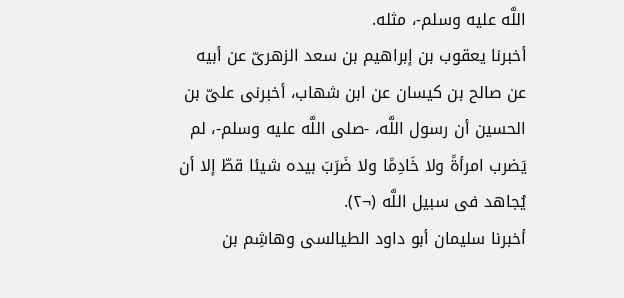اللَّه عليه وسلم-، مثله.
أخبرنا يعقوب بن إبراهيم بن سعد الزهرىّ عن أبيه عن صالح بن كيسان عن ابن شهاب، أخبرنى علىّ بن الحسين أن رسول اللَّه، -صلى اللَّه عليه وسلم-، لم يَضرب امرأةً ولا خَادِمًا ولا ضَرَبَ بيده شيئا قطّ إلا أن يُجاهد فى سبيل اللَّه (¬٢).
أخبرنا سليمان أبو داود الطيالسى وهاشِم بن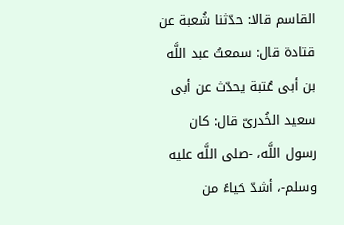القاسم قالا: حدّثنا شُعبة عن قتادة قال: سمعتُ عبد اللَّه بن أبى عُتبة يحدّث عن أبى سعيد الخُدرىّ قال: كان رسول اللَّه، -صلى اللَّه عليه وسلم-، أشدّ حَياءً من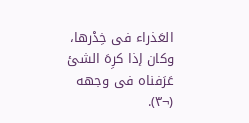العَذراء فى خِدْرها، وكان إذا كرِهَ الشئ عَرَفناه فى وجهه (¬٣).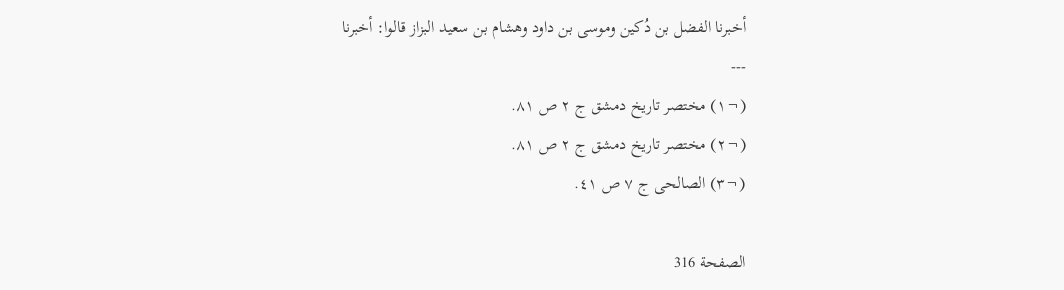أخبرنا الفضل بن دُكين وموسى بن داود وهشام بن سعيد البزاز قالوا: أخبرنا
---
(¬١) مختصر تاريخ دمشق ج ٢ ص ٨١.
(¬٢) مختصر تاريخ دمشق ج ٢ ص ٨١.
(¬٣) الصالحى ج ٧ ص ٤١.

الصفحة 316